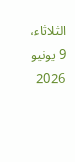الثلاثاء، 9 يونيو 2026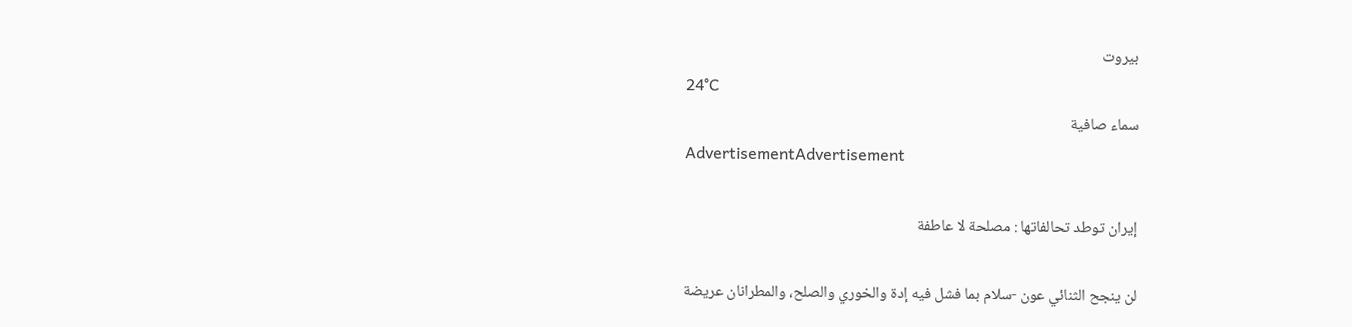بيروت
24°C
سماء صافية
AdvertisementAdvertisement

إيران توطد تحالفاتها : مصلحة لا عاطفة

لن ينجح الثنائي عون -سلام بما فشل فيه إدة والخوري والصلح، والمطرانان عريضة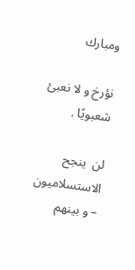ومبارك

نؤرخ و لا نعبئ شعبويًا .

لن  ينجح الاستسلاميون – و بينهم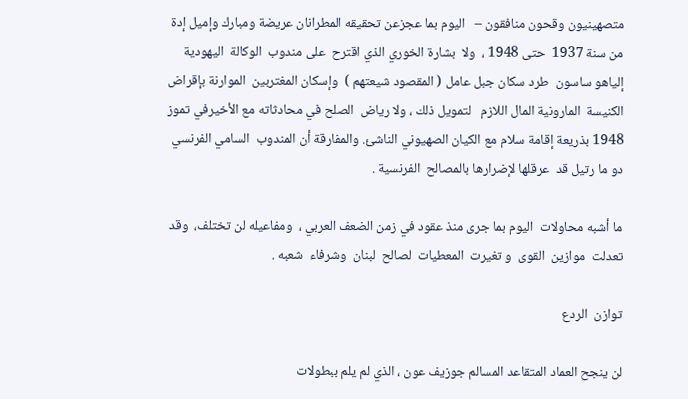متصهينيون وقحون منافقون –   اليوم بما عجزعن تحقيقه المطرانان عريضة ومبارك وإميل إدة   من سنة 1937  حتى 1948 ،  ولا  بشارة الخوري الذي اقترح  على مندوب  الوكالة  اليهودية  إلياهو ساسون  طرد سكان جبل عامل ( المقصود شيعتهم )  وإسكان المغتربين  الموارنة بإقراض الكنيسة  المارونية المال اللازم   لتمويل ذلك ، ولا رياض  الصلح في محادثاته مع الأخيرفي تموز 1948 بذريعة إقامة سلام مع الكيان الصهيوني الناشئ. والمفارقة أن المندوب  السامي الفرنسي دو ما رتيل قد  عرقلها لإضرارها بالمصالح  الفرنسية .

ما أشبه محاولات  اليوم بما جرى منذ عقود في زمن الضعف العربي ،  ومفاعيله لن تختلف،  وقد تعدلت  موازين  القوى  و تغيرت  المعطيات  لصالح  لبنان  وشرفاء  شعبه .

توازن  الردع

لن ينجح العماد المتقاعد المسالم جوزيف عون ، الذي لم يلم ببطولات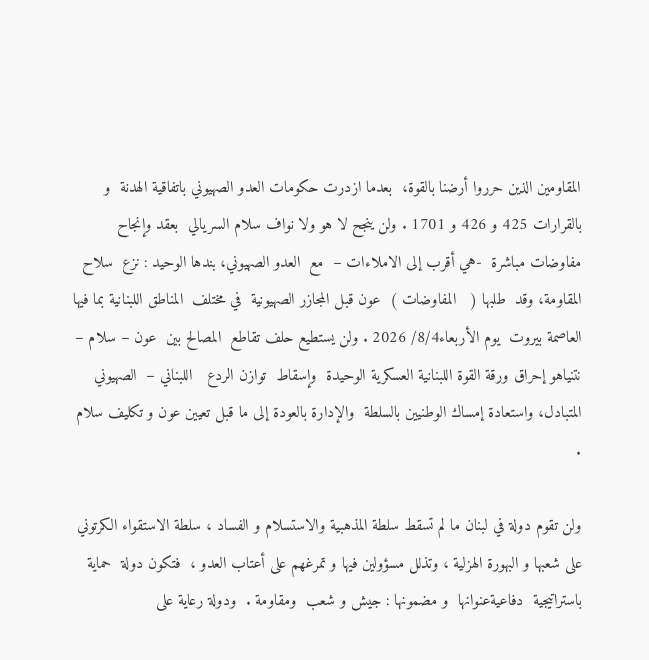المقاومين الذين حرروا أرضنا بالقوة،  بعدما ازدرت حكومات العدو الصهيوني باتفاقية الهدنة  و بالقرارات 425 و 426 و 1701 . ولن ينجح لا هو ولا نواف سلام السريالي  بعقد وإنجاح مفاوضات مباشرة  -هي أقرب إلى الاملاءات –  مع  العدو الصهيوني، بندها الوحيد : نزع  سلاح   المقاومة، وقد  طلبها (   المفاوضات )  عون قبل المجازر الصهيونية  في مختلف  المناطق اللبنانية بما فيها   العاصمة بيروت  يوم الأربعاء8/4/ 2026 . ولن يستطيع حلف تقاطع  المصالح بين  عون – سلام – نتنياهو إحراق ورقة القوة اللبنانية العسكرية الوحيدة  وإسقاط  توازن الردع   اللبناني –  الصهيوني   المتبادل، واستعادة إمساك الوطنيين بالسلطة  والإدارة بالعودة إلى ما قبل تعيين عون و تكليف سلام     .

ولن تقوم دولة في لبنان ما لم تسقط سلطة المذهبية والاستسلام و الفساد ، سلطة الاستقواء الكرتوني على شعبها و البهورة الهزلية ، وتذلل مسؤولين فيها و تمرغهم على أعتاب العدو ،  فتكون دولة  حماية باستراتيجية  دفاعيةعنوانها  و مضمونها : جيش و شعب  ومقاومة .  ودولة رعاية على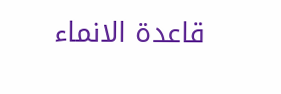قاعدة الانماء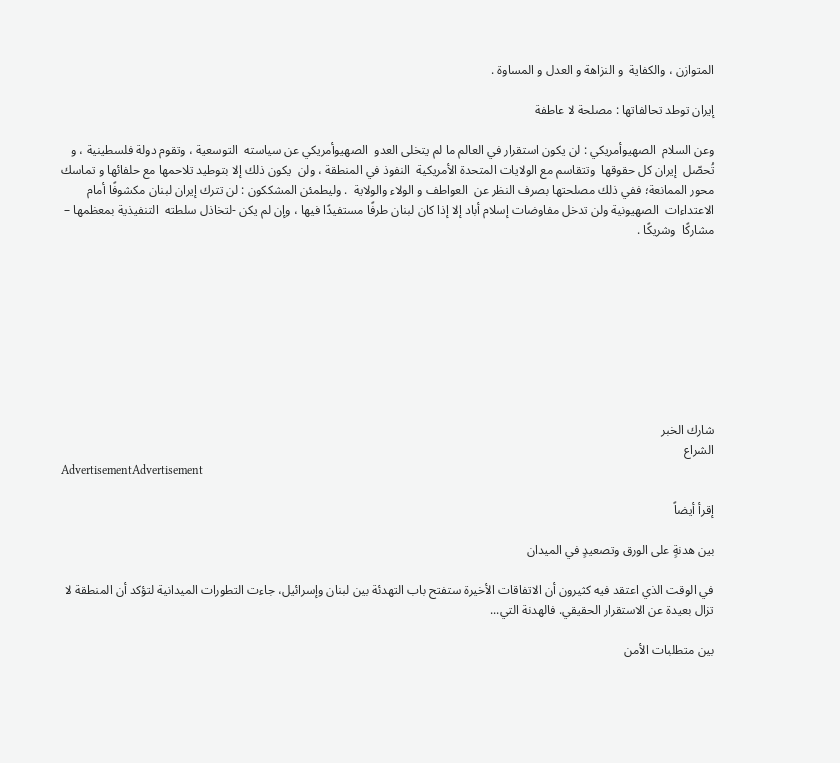المتوازن ، والكفاية  و النزاهة و العدل و المساوة .

إيران توطد تحالفاتها : مصلحة لا عاطفة

وعن السلام  الصهيوأمريكي : لن يكون استقرار في العالم ما لم يتخلى العدو  الصهيوأمريكي عن سياسته  التوسعية ، وتقوم دولة فلسطينية ، و تُحصّل  إيران كل حقوقها  وتتقاسم مع الولايات المتحدة الأمريكية  النفوذ في المنطقة ، ولن  يكون ذلك إلا بتوطيد تلاحمها مع حلفائها و تماسك محور الممانعة؛ ففي ذلك مصلحتها بصرف النظر عن  العواطف و الولاء والولاية  . وليطمئن المشككون : لن تترك إيران لبنان مكشوفًا أمام الاعتداءات  الصهيونية ولن تدخل مفاوضات إسلام أباد إلا إذا كان لبنان طرفًا مستفيدًا فيها ، وإن لم يكن -لتخاذل سلطته  التنفيذية بمعظمها – مشاركًا  وشريكًا .









شارك الخبر
الشراع
AdvertisementAdvertisement

إقرأ أيضاً

بين هدنةٍ على الورق وتصعيدٍ في الميدان

في الوقت الذي اعتقد فيه كثيرون أن الاتفاقات الأخيرة ستفتح باب التهدئة بين لبنان وإسرائيل، جاءت التطورات الميدانية لتؤكد أن المنطقة لا تزال بعيدة عن الاستقرار الحقيقي. فالهدنة التي...

بين متطلبات الأمن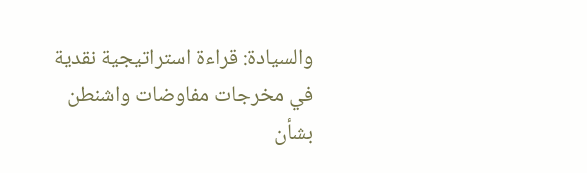والسيادة: قراءة استراتيجية نقدية في مخرجات مفاوضات واشنطن بشأن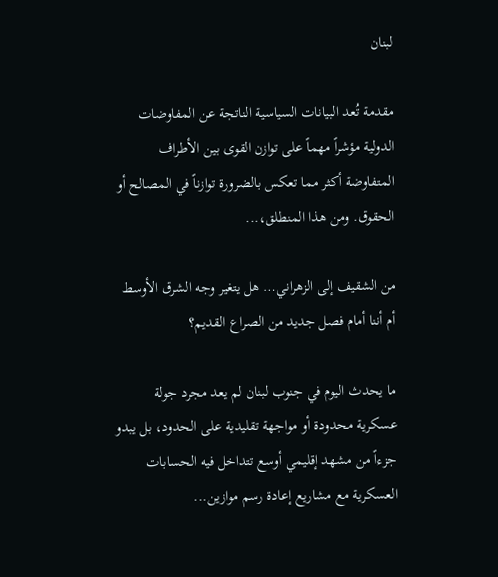لبنان

مقدمة تُعد البيانات السياسية الناتجة عن المفاوضات الدولية مؤشراً مهماً على توازن القوى بين الأطراف المتفاوضة أكثر مما تعكس بالضرورة توازناً في المصالح أو الحقوق. ومن هذا المنطلق،...

من الشقيف إلى الزهراني… هل يتغير وجه الشرق الأوسط أم أننا أمام فصل جديد من الصراع القديم؟

ما يحدث اليوم في جنوب لبنان لم يعد مجرد جولة عسكرية محدودة أو مواجهة تقليدية على الحدود، بل يبدو جزءاً من مشهد إقليمي أوسع تتداخل فيه الحسابات العسكرية مع مشاريع إعادة رسم موازين...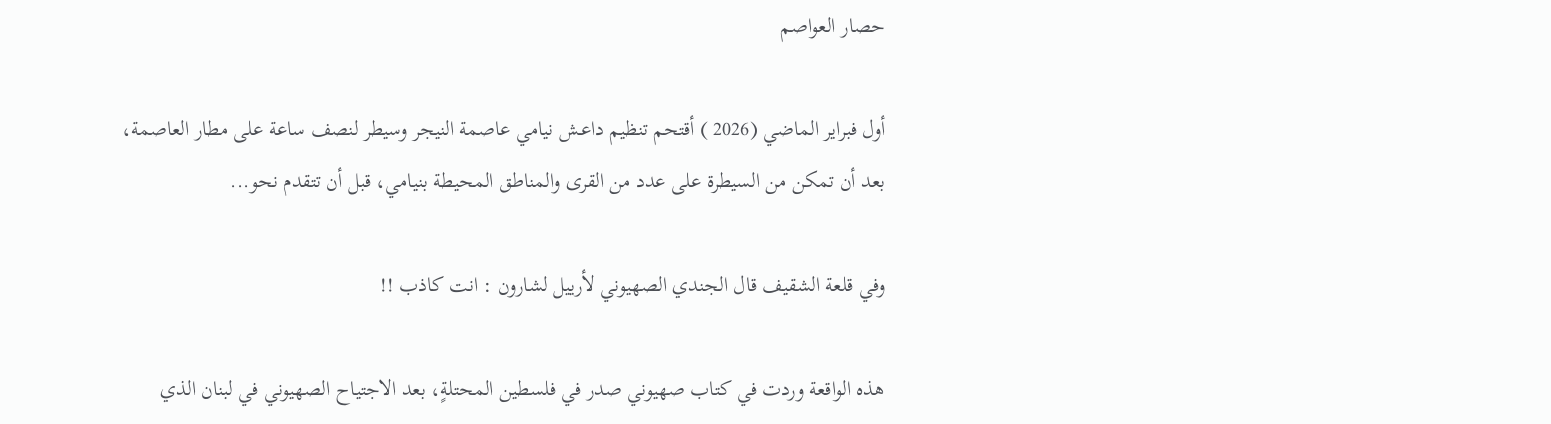حصار العواصم

أول فبراير الماضي (2026 ) أقتحم تنظيم داعـش نيامي عاصمة النيجر وسيطر لنصف ساعة على مطار العاصمة، بعد أن تمكن من السيطرة على عدد من القرى والمناطق المحيطة بنيامي، قبل أن تتقدم نحو...

وفي قلعة الشقيف قال الجندي الصهيوني لأرييل لشارون : انت كاذب !!

هذه الواقعة وردت في كتاب صهيوني صدر في فلسطين المحتلةٍ، بعد الاجتياح الصهيوني في لبنان الذي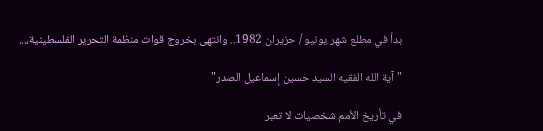بدأ في مطلع شهر يونيو / حزيران 1982.. وانتهى بخروج قوات منظمة التحرير الفلسطينية،...

"آية الله الفقيه السيد حسين إسماعيل الصدر"

في تأريخ الأمم شخصيات لا تعبر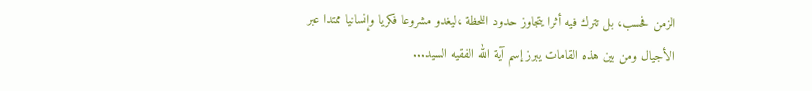الزمن فحسب، بل تترك فيه أثرا يتجاوز حدود اللحظة ،ليغدو مشروعا فكريا وإنسانيا ممتدا عبر الأجيال ومن بين هذه القامات يبرز إسم آية الله الفقيه السيد...